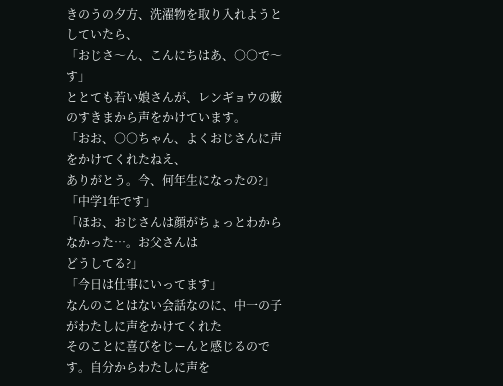きのうの夕方、洗濯物を取り入れようとしていたら、
「おじさ〜ん、こんにちはあ、○○で〜す」
ととても若い娘さんが、レンギョウの藪のすきまから声をかけています。
「おお、○○ちゃん、よくおじさんに声をかけてくれたねえ、
ありがとう。今、何年生になったの?」
「中学1年です」
「ほお、おじさんは顔がちょっとわからなかった…。お父さんは
どうしてる?」
「今日は仕事にいってます」
なんのことはない会話なのに、中一の子がわたしに声をかけてくれた
そのことに喜びをじーんと感じるのです。自分からわたしに声を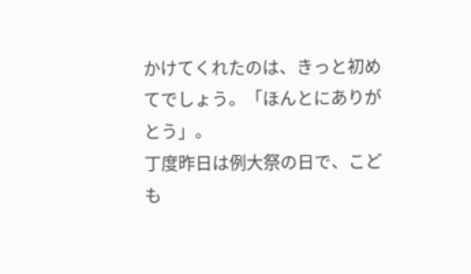かけてくれたのは、きっと初めてでしょう。「ほんとにありがとう」。
丁度昨日は例大祭の日で、こども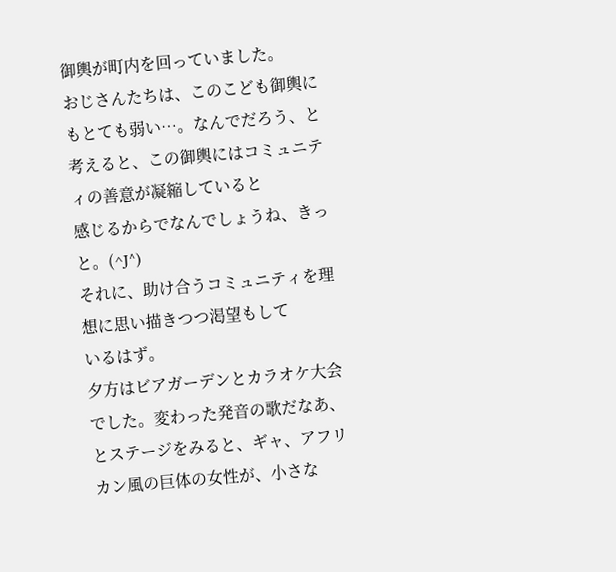御輿が町内を回っていました。
おじさんたちは、このこども御輿にもとても弱い…。なんでだろう、と
考えると、この御輿にはコミュニティの善意が凝縮していると
感じるからでなんでしょうね、きっと。(^J^)
それに、助け合うコミュニティを理想に思い描きつつ渇望もして
いるはず。
夕方はビアガーデンとカラオケ大会でした。変わった発音の歌だなあ、
とステージをみると、ギャ、アフリカン風の巨体の女性が、小さな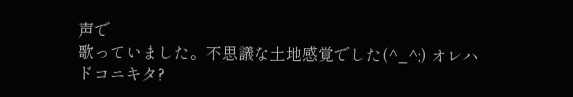声で
歌っていました。不思議な土地感覚でした(^_^;) オレハドコニキタ?